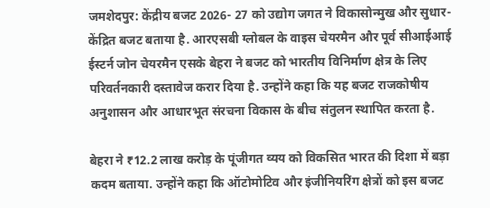जमशेदपुर: केंद्रीय बजट 2026- 27 को उद्योग जगत ने विकासोन्मुख और सुधार- केंद्रित बजट बताया है. आरएसबी ग्लोबल के वाइस चेयरमैन और पूर्व सीआईआई ईस्टर्न जोन चेयरमैन एसके बेहरा ने बजट को भारतीय विनिर्माण क्षेत्र के लिए परिवर्तनकारी दस्तावेज करार दिया है. उन्होंने कहा कि यह बजट राजकोषीय अनुशासन और आधारभूत संरचना विकास के बीच संतुलन स्थापित करता है.

बेहरा ने ₹12.2 लाख करोड़ के पूंजीगत व्यय को विकसित भारत की दिशा में बड़ा कदम बताया. उन्होंने कहा कि ऑटोमोटिव और इंजीनियरिंग क्षेत्रों को इस बजट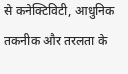से कनेक्टिविटी, आधुनिक तकनीक और तरलता के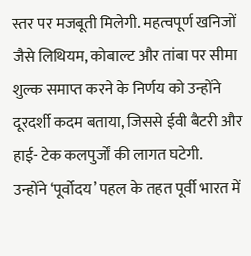स्तर पर मजबूती मिलेगी. महत्वपूर्ण खनिजों जैसे लिथियम, कोबाल्ट और तांबा पर सीमा शुल्क समाप्त करने के निर्णय को उन्होंने दूरदर्शी कदम बताया, जिससे ईवी बैटरी और हाई- टेक कलपुर्जों की लागत घटेगी.
उन्होंने ‘पूर्वोदय’ पहल के तहत पूर्वी भारत में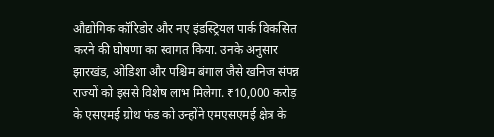औद्योगिक कॉरिडोर और नए इंडस्ट्रियल पार्क विकसित करने की घोषणा का स्वागत किया. उनके अनुसार झारखंड, ओडिशा और पश्चिम बंगाल जैसे खनिज संपन्न राज्यों को इससे विशेष लाभ मिलेगा. ₹10,000 करोड़ के एसएमई ग्रोथ फंड को उन्होंने एमएसएमई क्षेत्र के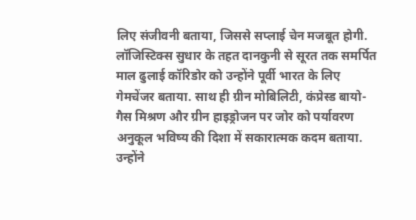लिए संजीवनी बताया, जिससे सप्लाई चेन मजबूत होगी.
लॉजिस्टिक्स सुधार के तहत दानकुनी से सूरत तक समर्पित माल ढुलाई कॉरिडोर को उन्होंने पूर्वी भारत के लिए गेमचेंजर बताया. साथ ही ग्रीन मोबिलिटी, कंप्रेस्ड बायो-गैस मिश्रण और ग्रीन हाइड्रोजन पर जोर को पर्यावरण अनुकूल भविष्य की दिशा में सकारात्मक कदम बताया. उन्होंने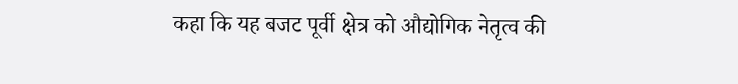कहा कि यह बजट पूर्वी क्षेत्र को औद्योगिक नेतृत्व की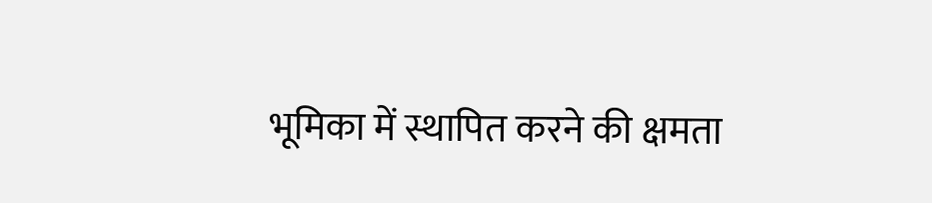भूमिका में स्थापित करने की क्षमता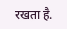रखता है.